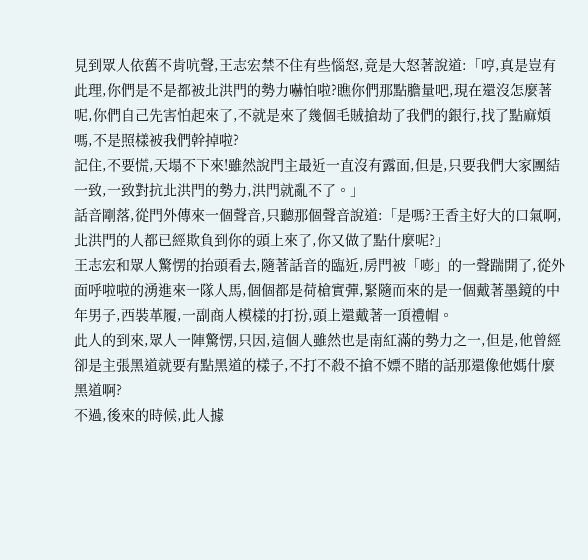見到眾人依舊不肯吭聲,王志宏禁不住有些惱怒,竟是大怒著說道:「哼,真是豈有此理,你們是不是都被北洪門的勢力嚇怕啦?瞧你們那點膽量吧,現在還沒怎麼著呢,你們自己先害怕起來了,不就是來了幾個毛賊搶劫了我們的銀行,找了點麻煩嗎,不是照樣被我們幹掉啦?
記住,不要慌,天塌不下來!雖然說門主最近一直沒有露面,但是,只要我們大家團結一致,一致對抗北洪門的勢力,洪門就亂不了。」
話音剛落,從門外傳來一個聲音,只聽那個聲音說道:「是嗎?王香主好大的口氣啊,北洪門的人都已經欺負到你的頭上來了,你又做了點什麼呢?」
王志宏和眾人驚愣的抬頭看去,隨著話音的臨近,房門被「嘭」的一聲踹開了,從外面呼啦啦的湧進來一隊人馬,個個都是荷槍實彈,緊隨而來的是一個戴著墨鏡的中年男子,西裝革履,一副商人模樣的打扮,頭上還戴著一頂禮帽。
此人的到來,眾人一陣驚愣,只因,這個人雖然也是南紅滿的勢力之一,但是,他曾經卻是主張黑道就要有點黑道的樣子,不打不殺不搶不嫖不賭的話那還像他媽什麼黑道啊?
不過,後來的時候,此人據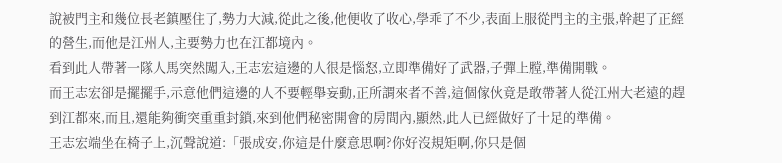說被門主和幾位長老鎮壓住了,勢力大減,從此之後,他便收了收心,學乖了不少,表面上服從門主的主張,幹起了正經的營生,而他是江州人,主要勢力也在江都境內。
看到此人帶著一隊人馬突然闖入,王志宏這邊的人很是惱怒,立即準備好了武器,子彈上膛,準備開戰。
而王志宏卻是擺擺手,示意他們這邊的人不要輕舉妄動,正所謂來者不善,這個傢伙竟是敢帶著人從江州大老遠的趕到江都來,而且,還能夠衝突重重封鎖,來到他們秘密開會的房間內,顯然,此人已經做好了十足的準備。
王志宏端坐在椅子上,沉聲說道:「張成安,你這是什麼意思啊?你好沒規矩啊,你只是個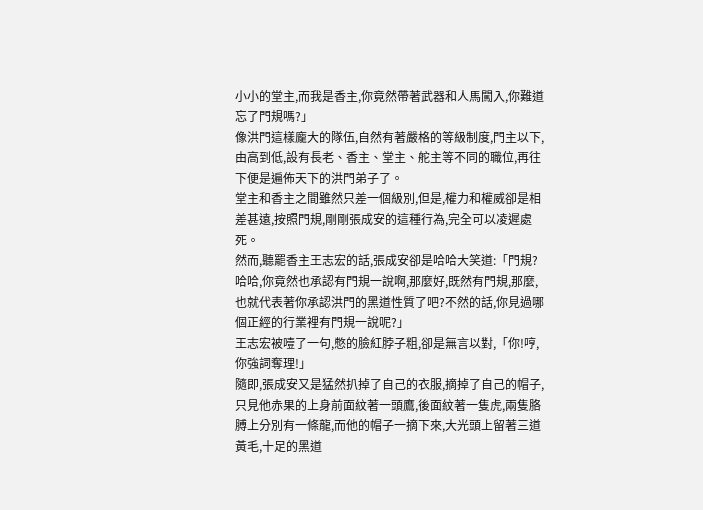小小的堂主,而我是香主,你竟然帶著武器和人馬闖入,你難道忘了門規嗎?」
像洪門這樣龐大的隊伍,自然有著嚴格的等級制度,門主以下,由高到低,設有長老、香主、堂主、舵主等不同的職位,再往下便是遍佈天下的洪門弟子了。
堂主和香主之間雖然只差一個級別,但是,權力和權威卻是相差甚遠,按照門規,剛剛張成安的這種行為,完全可以凌遲處死。
然而,聽罷香主王志宏的話,張成安卻是哈哈大笑道:「門規?哈哈,你竟然也承認有門規一說啊,那麼好,既然有門規,那麼,也就代表著你承認洪門的黑道性質了吧?不然的話,你見過哪個正經的行業裡有門規一說呢?」
王志宏被噎了一句,憋的臉紅脖子粗,卻是無言以對,「你!哼,你強詞奪理!」
隨即,張成安又是猛然扒掉了自己的衣服,摘掉了自己的帽子,只見他赤果的上身前面紋著一頭鷹,後面紋著一隻虎,兩隻胳膊上分別有一條龍,而他的帽子一摘下來,大光頭上留著三道黃毛,十足的黑道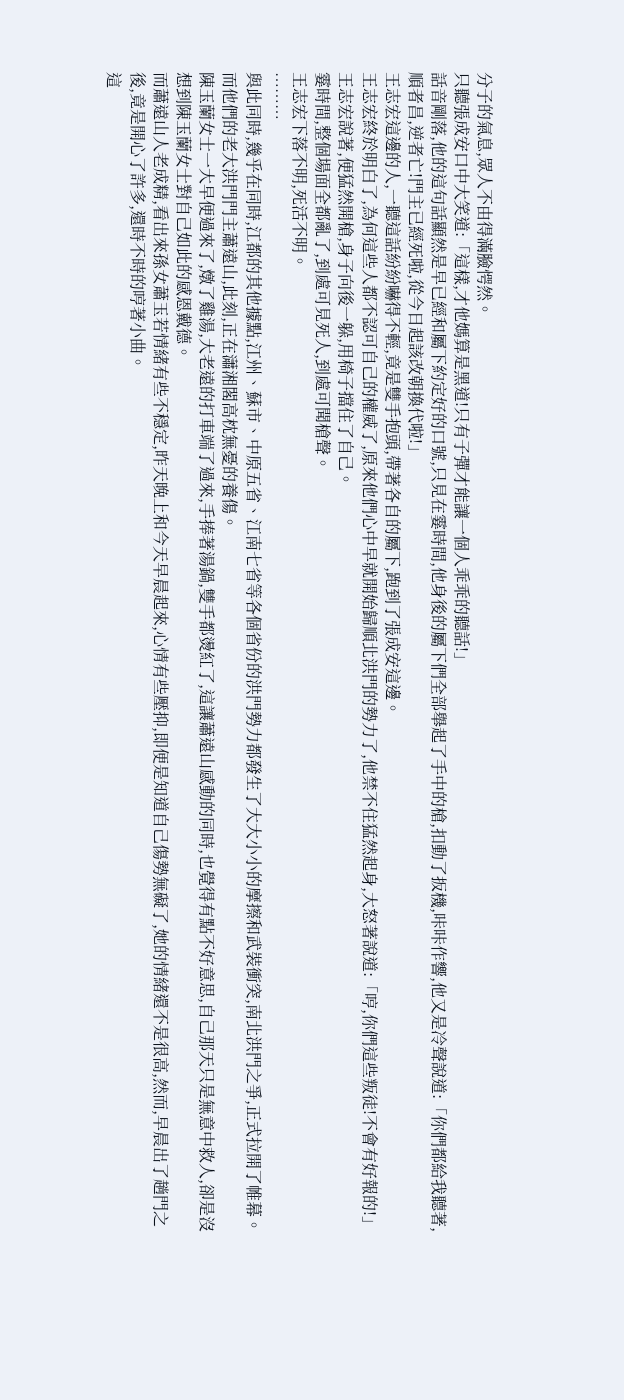分子的氣息,眾人不由得滿臉愕然。
只聽張成安口中大笑道:「這樣,才他媽算是黑道!只有子彈才能讓一個人乖乖的聽話!」
話音剛落,他的這句話顯然是早已經和屬下約定好的口號,只見在霎時間,他身後的屬下們全部舉起了手中的槍,扣動了扳機,咔咔作響,他又是冷聲說道:「你們都給我聽著,順者昌,逆者亡!門主已經死啦,從今日起該改朝換代啦!」
王志宏這邊的人,一聽這話紛紛嚇得不輕,竟是雙手抱頭,帶著各自的屬下,跑到了張成安這邊。
王志宏終於明白了,為何這些人都不認可自己的權威了,原來他們心中早就開始歸順北洪門的勢力了,他禁不住猛然起身,大怒著說道:「哼,你們這些叛徒!不會有好報的!」
王志宏說著,便猛然開槍,身子向後一躲,用椅子擋住了自己。
霎時間,整個場面全都亂了,到處可見死人,到處可聞槍聲。
王志宏下落不明,死活不明。
………
與此同時,幾乎在同時,江都的其他據點,江州、蘇市、中原五省、江南七省等各個省份的洪門勢力都發生了大大小小的摩擦和武裝衝突,南北洪門之爭,正式拉開了帷幕。
而他們的老大洪門門主蕭遠山,此刻,正在瀟湘閣高枕無憂的養傷。
陳玉蘭女士一大早便過來了,燉了雞湯,大老遠的打車端了過來,手捧著湯鍋,雙手都燙紅了,這讓蕭遠山感動的同時,也覺得有點不好意思,自己那天只是無意中救人,卻是沒想到陳玉蘭女士對自己如此的感恩戴德。
而蕭遠山人老成精,看出來孫女蕭玉若情緒有些不穩定,昨天晚上和今天早晨起來,心情有些壓抑,即便是知道自己傷勢無礙了,她的情緒還不是很高,然而,早晨出了趟門之後,竟是開心了許多,還時不時的哼著小曲。
這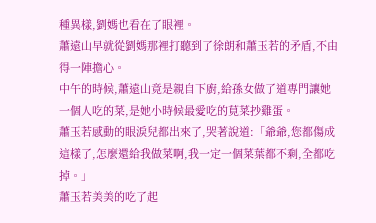種異樣,劉媽也看在了眼裡。
蕭遠山早就從劉媽那裡打聽到了徐朗和蕭玉若的矛盾,不由得一陣擔心。
中午的時候,蕭遠山竟是親自下廚,給孫女做了道專門讓她一個人吃的菜,是她小時候最愛吃的莧菜抄雞蛋。
蕭玉若感動的眼淚兒都出來了,哭著說道:「爺爺,您都傷成這樣了,怎麼還給我做菜啊,我一定一個菜葉都不剩,全都吃掉。」
蕭玉若美美的吃了起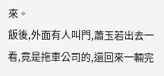來。
飯後,外面有人叫門,蕭玉若出去一看,竟是拖車公司的,還回來一輛完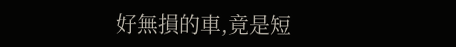好無損的車,竟是短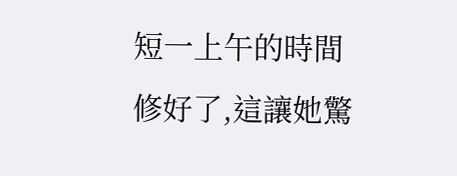短一上午的時間修好了,這讓她驚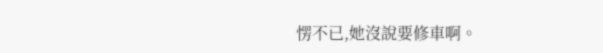愣不已,她沒說要修車啊。